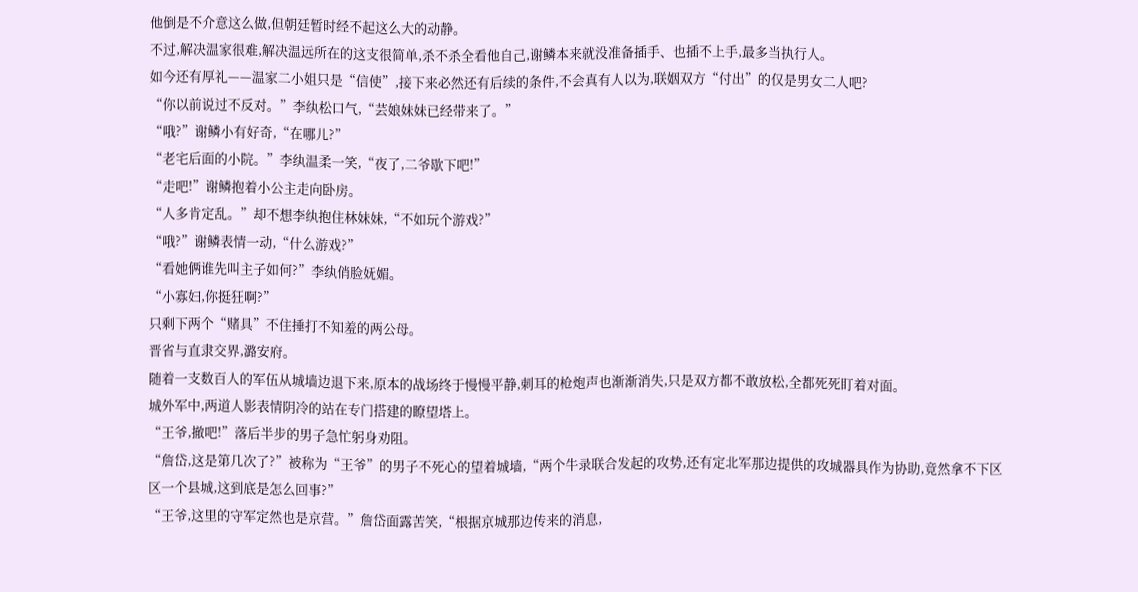他倒是不介意这么做,但朝廷暂时经不起这么大的动静。
不过,解决温家很难,解决温远所在的这支很简单,杀不杀全看他自己,谢鳞本来就没准备插手、也插不上手,最多当执行人。
如今还有厚礼——温家二小姐只是“信使”,接下来必然还有后续的条件,不会真有人以为,联姻双方“付出”的仅是男女二人吧?
“你以前说过不反对。”李纨松口气,“芸娘妹妹已经带来了。”
“哦?”谢鳞小有好奇,“在哪儿?”
“老宅后面的小院。”李纨温柔一笑,“夜了,二爷歇下吧!”
“走吧!”谢鳞抱着小公主走向卧房。
“人多肯定乱。”却不想李纨抱住林妹妹,“不如玩个游戏?”
“哦?”谢鳞表情一动,“什么游戏?”
“看她俩谁先叫主子如何?”李纨俏脸妩媚。
“小寡妇,你挺狂啊?”
只剩下两个“赌具”不住捶打不知羞的两公母。
晋省与直隶交界,潞安府。
随着一支数百人的军伍从城墙边退下来,原本的战场终于慢慢平静,刺耳的枪炮声也渐渐消失,只是双方都不敢放松,全都死死盯着对面。
城外军中,两道人影表情阴冷的站在专门搭建的瞭望塔上。
“王爷,撤吧!”落后半步的男子急忙躬身劝阻。
“詹岱,这是第几次了?”被称为“王爷”的男子不死心的望着城墙,“两个牛录联合发起的攻势,还有定北军那边提供的攻城器具作为协助,竟然拿不下区区一个县城,这到底是怎么回事?”
“王爷,这里的守军定然也是京营。”詹岱面露苦笑,“根据京城那边传来的消息,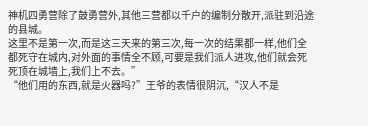神机四勇营除了鼓勇营外,其他三营都以千户的编制分散开,派驻到沿途的县城。
这里不是第一次,而是这三天来的第三次,每一次的结果都一样,他们全都死守在城内,对外面的事情全不顾,可要是我们派人进攻,他们就会死死顶在城墙上,我们上不去。”
“他们用的东西,就是火器吗?”王爷的表情很阴沉,“汉人不是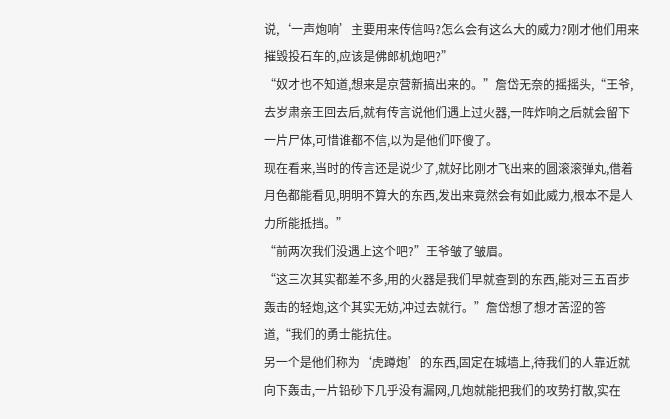说,‘一声炮响’主要用来传信吗?怎么会有这么大的威力?刚才他们用来摧毁投石车的,应该是佛郎机炮吧?”
“奴才也不知道,想来是京营新搞出来的。”詹岱无奈的摇摇头,“王爷,去岁肃亲王回去后,就有传言说他们遇上过火器,一阵炸响之后就会留下一片尸体,可惜谁都不信,以为是他们吓傻了。
现在看来,当时的传言还是说少了,就好比刚才飞出来的圆滚滚弹丸,借着月色都能看见,明明不算大的东西,发出来竟然会有如此威力,根本不是人力所能抵挡。”
“前两次我们没遇上这个吧?”王爷皱了皱眉。
“这三次其实都差不多,用的火器是我们早就查到的东西,能对三五百步轰击的轻炮,这个其实无妨,冲过去就行。”詹岱想了想才苦涩的答道,“我们的勇士能抗住。
另一个是他们称为‘虎蹲炮’的东西,固定在城墙上,待我们的人靠近就向下轰击,一片铅砂下几乎没有漏网,几炮就能把我们的攻势打散,实在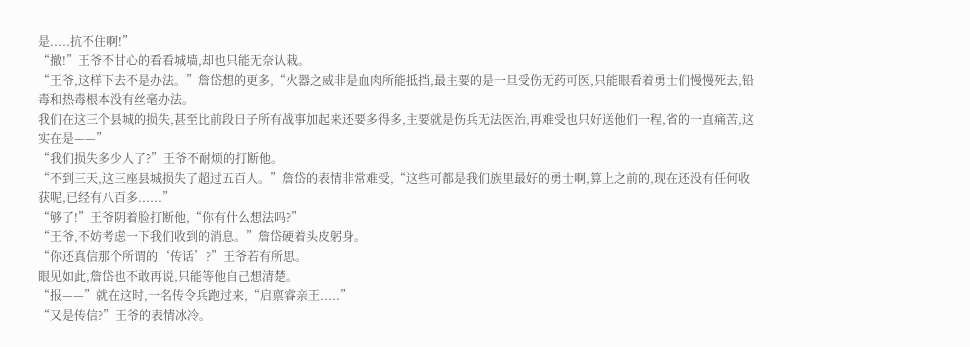是.....抗不住啊!”
“撤!”王爷不甘心的看看城墙,却也只能无奈认栽。
“王爷,这样下去不是办法。”詹岱想的更多,“火器之威非是血肉所能抵挡,最主要的是一旦受伤无药可医,只能眼看着勇士们慢慢死去,铅毒和热毒根本没有丝毫办法。
我们在这三个县城的损失,甚至比前段日子所有战事加起来还要多得多,主要就是伤兵无法医治,再难受也只好送他们一程,省的一直痛苦,这实在是——”
“我们损失多少人了?”王爷不耐烦的打断他。
“不到三天,这三座县城损失了超过五百人。”詹岱的表情非常难受,“这些可都是我们族里最好的勇士啊,算上之前的,现在还没有任何收获呢,已经有八百多......”
“够了!”王爷阴着脸打断他,“你有什么想法吗?”
“王爷,不妨考虑一下我们收到的消息。”詹岱硬着头皮躬身。
“你还真信那个所谓的‘传话’?”王爷若有所思。
眼见如此,詹岱也不敢再说,只能等他自己想清楚。
“报——”就在这时,一名传令兵跑过来,“启禀睿亲王.....”
“又是传信?”王爷的表情冰冷。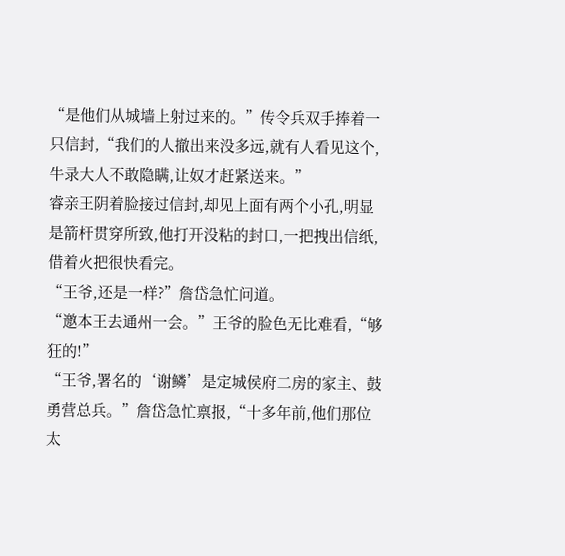“是他们从城墙上射过来的。”传令兵双手捧着一只信封,“我们的人撤出来没多远,就有人看见这个,牛录大人不敢隐瞒,让奴才赶紧送来。”
睿亲王阴着脸接过信封,却见上面有两个小孔,明显是箭杆贯穿所致,他打开没粘的封口,一把拽出信纸,借着火把很快看完。
“王爷,还是一样?”詹岱急忙问道。
“邀本王去通州一会。”王爷的脸色无比难看,“够狂的!”
“王爷,署名的‘谢鳞’是定城侯府二房的家主、鼓勇营总兵。”詹岱急忙禀报,“十多年前,他们那位太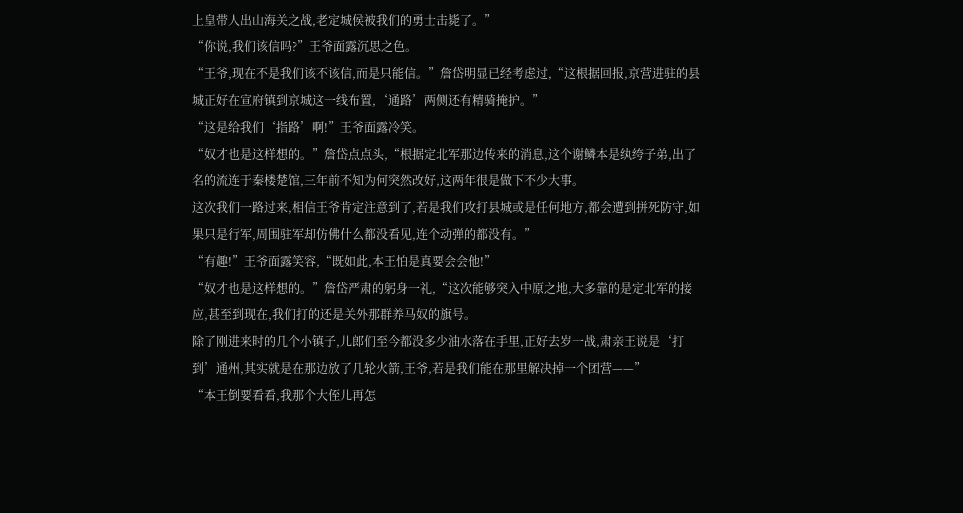上皇带人出山海关之战,老定城侯被我们的勇士击毙了。”
“你说,我们该信吗?”王爷面露沉思之色。
“王爷,现在不是我们该不该信,而是只能信。”詹岱明显已经考虑过,“这根据回报,京营进驻的县城正好在宣府镇到京城这一线布置,‘通路’两侧还有精骑掩护。”
“这是给我们‘指路’啊!”王爷面露冷笑。
“奴才也是这样想的。”詹岱点点头,“根据定北军那边传来的消息,这个谢鳞本是纨绔子弟,出了名的流连于秦楼楚馆,三年前不知为何突然改好,这两年很是做下不少大事。
这次我们一路过来,相信王爷肯定注意到了,若是我们攻打县城或是任何地方,都会遭到拼死防守,如果只是行军,周围驻军却仿佛什么都没看见,连个动弹的都没有。”
“有趣!”王爷面露笑容,“既如此,本王怕是真要会会他!”
“奴才也是这样想的。”詹岱严肃的躬身一礼,“这次能够突入中原之地,大多靠的是定北军的接应,甚至到现在,我们打的还是关外那群养马奴的旗号。
除了刚进来时的几个小镇子,儿郎们至今都没多少油水落在手里,正好去岁一战,肃亲王说是‘打到’通州,其实就是在那边放了几轮火箭,王爷,若是我们能在那里解决掉一个团营——”
“本王倒要看看,我那个大侄儿再怎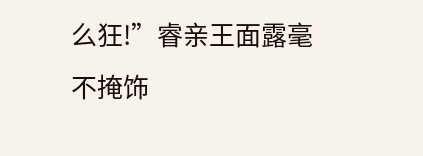么狂!”睿亲王面露毫不掩饰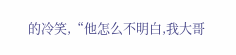的冷笑,“他怎么不明白,我大哥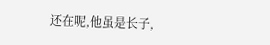还在呢,他虽是长子,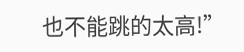也不能跳的太高!”